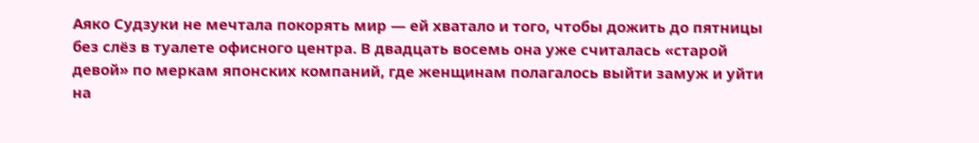Аяко Судзуки не мечтала покорять мир — ей хватало и того, чтобы дожить до пятницы без слёз в туалете офисного центра. В двадцать восемь она уже считалась «старой девой» по меркам японских компаний, где женщинам полагалось выйти замуж и уйти на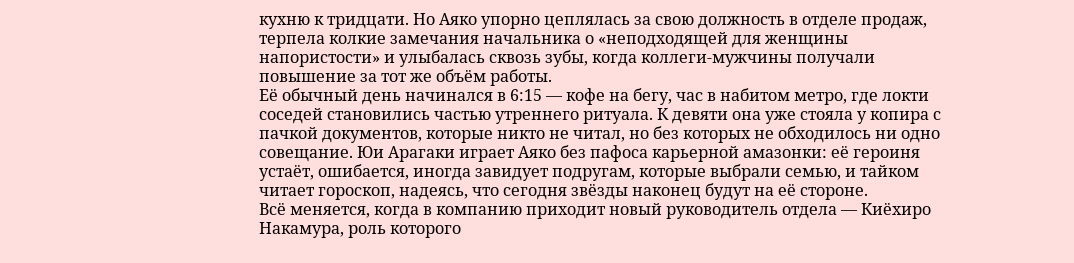кухню к тридцати. Но Аяко упорно цеплялась за свою должность в отделе продаж, терпела колкие замечания начальника о «неподходящей для женщины напористости» и улыбалась сквозь зубы, когда коллеги-мужчины получали повышение за тот же объём работы.
Её обычный день начинался в 6:15 — кофе на бегу, час в набитом метро, где локти соседей становились частью утреннего ритуала. К девяти она уже стояла у копира с пачкой документов, которые никто не читал, но без которых не обходилось ни одно совещание. Юи Арагаки играет Аяко без пафоса карьерной амазонки: её героиня устаёт, ошибается, иногда завидует подругам, которые выбрали семью, и тайком читает гороскоп, надеясь, что сегодня звёзды наконец будут на её стороне.
Всё меняется, когда в компанию приходит новый руководитель отдела — Киёхиро Накамура, роль которого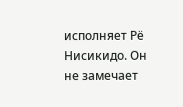исполняет Рё Нисикидо. Он не замечает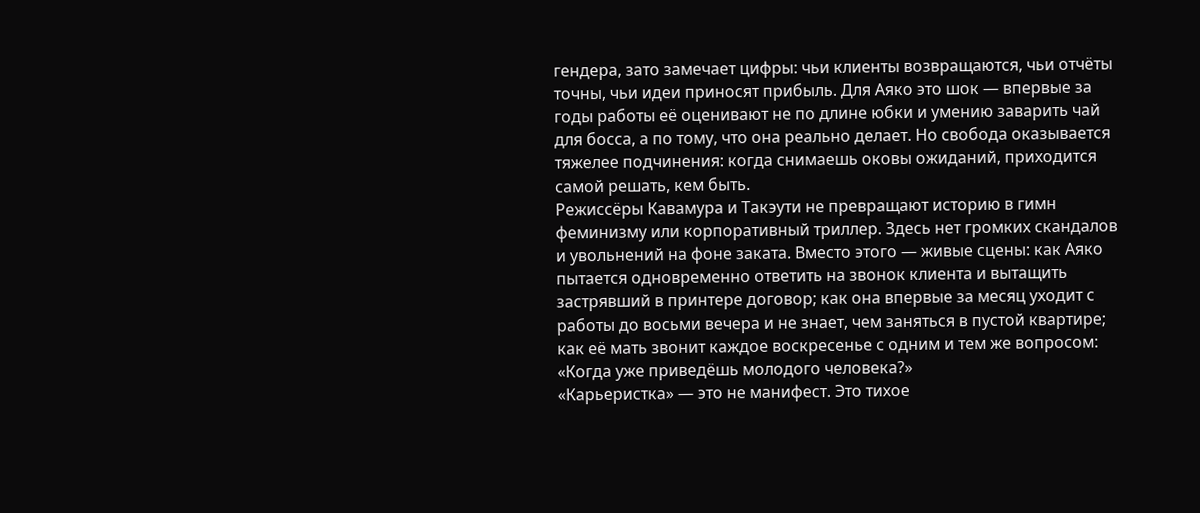гендера, зато замечает цифры: чьи клиенты возвращаются, чьи отчёты точны, чьи идеи приносят прибыль. Для Аяко это шок — впервые за годы работы её оценивают не по длине юбки и умению заварить чай для босса, а по тому, что она реально делает. Но свобода оказывается тяжелее подчинения: когда снимаешь оковы ожиданий, приходится самой решать, кем быть.
Режиссёры Кавамура и Такэути не превращают историю в гимн феминизму или корпоративный триллер. Здесь нет громких скандалов и увольнений на фоне заката. Вместо этого — живые сцены: как Аяко пытается одновременно ответить на звонок клиента и вытащить застрявший в принтере договор; как она впервые за месяц уходит с работы до восьми вечера и не знает, чем заняться в пустой квартире; как её мать звонит каждое воскресенье с одним и тем же вопросом: «Когда уже приведёшь молодого человека?»
«Карьеристка» — это не манифест. Это тихое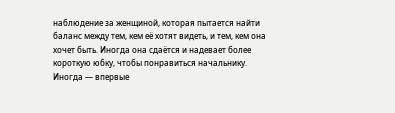наблюдение за женщиной, которая пытается найти баланс между тем, кем её хотят видеть, и тем, кем она хочет быть. Иногда она сдаётся и надевает более короткую юбку, чтобы понравиться начальнику. Иногда — впервые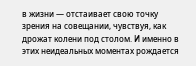в жизни — отстаивает свою точку зрения на совещании, чувствуя, как дрожат колени под столом. И именно в этих неидеальных моментах рождается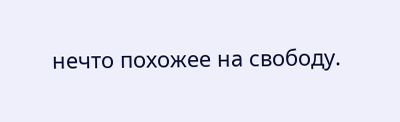нечто похожее на свободу.